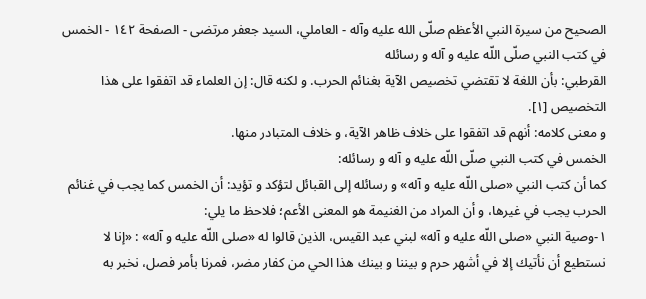الصحيح من سيرة النبي الأعظم صلّى الله عليه وآله - العاملي، السيد جعفر مرتضى - الصفحة ١٤٢ - الخمس في كتب النبي صلّى اللّه عليه و آله و رسائله
القرطبي: بأن اللغة لا تقتضي تخصيص الآية بغنائم الحرب. و لكنه قال: إن العلماء قد اتفقوا على هذا التخصيص [١].
و معنى كلامه: أنهم قد اتفقوا على خلاف ظاهر الآية، و خلاف المتبادر منها.
الخمس في كتب النبي صلّى اللّه عليه و آله و رسائله:
كما أن كتب النبي «صلى اللّه عليه و آله» و رسائله إلى القبائل لتؤكد و تؤيد: أن الخمس كما يجب في غنائم الحرب يجب في غيرها، و أن المراد من الغنيمة هو المعنى الأعم؛ فلاحظ ما يلي:
١-وصية النبي «صلى اللّه عليه و آله» لبني عبد القيس، الذين قالوا له «صلى اللّه عليه و آله» : «إنا لا نستطيع أن نأتيك إلا في أشهر حرم و بيننا و بينك هذا الحي من كفار مضر، فمرنا بأمر فصل، نخبر به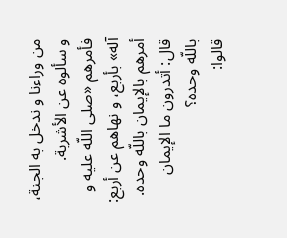من وراءنا و ندخل به الجنة، و سألوه عن الأشربة.
فأمرهم «صلى اللّه عليه و آله» بأربع، و نهاهم عن أربع: أمرهم بالإيمان باللّه وحده.
قال: أتدرون ما الإيمان باللّه وحده؟
قالوا: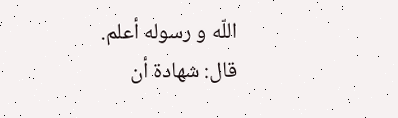اللّه و رسوله أعلم.
قال: شهادة أن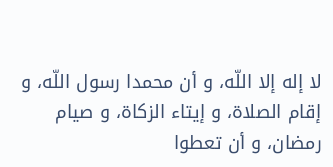لا إله إلا اللّه، و أن محمدا رسول اللّه، و إقام الصلاة، و إيتاء الزكاة، و صيام رمضان، و أن تعطوا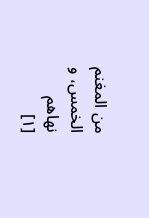من المغنم الخمس، و نهاهم
[١]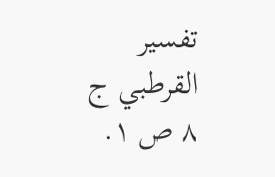تفسير القرطبي ج ٨ ص ١.